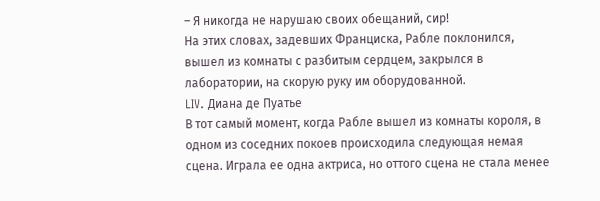– Я никогда не нарушаю своих обещаний, сир!
На этих словах, задевших Франциска, Рабле поклонился, вышел из комнаты с разбитым сердцем, закрылся в лаборатории, на скорую руку им оборудованной.
LIV. Диана де Пуатье
В тот самый момент, когда Рабле вышел из комнаты короля, в одном из соседних покоев происходила следующая немая сцена. Играла ее одна актриса, но оттого сцена не стала менее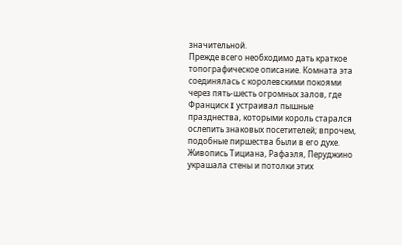значительной.
Прежде всего необходимо дать краткое топографическое описание. Комната эта соединялась с королевскими покоями через пять-шесть огромных залов, где Франциск I устраивал пышные празднества, которыми король старался ослепить знаковых посетителей; впрочем, подобные пиршества были в его духе.
Живопись Тициана, Рафаэля, Перуджино украшала стены и потолки этих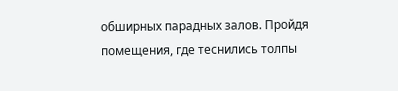обширных парадных залов. Пройдя помещения, где теснились толпы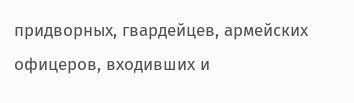придворных, гвардейцев, армейских офицеров, входивших и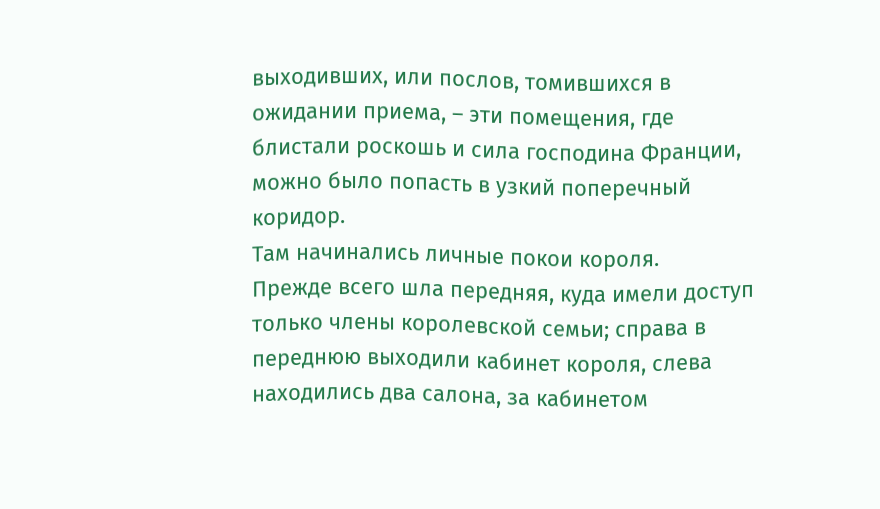выходивших, или послов, томившихся в ожидании приема, – эти помещения, где блистали роскошь и сила господина Франции, можно было попасть в узкий поперечный коридор.
Там начинались личные покои короля.
Прежде всего шла передняя, куда имели доступ только члены королевской семьи; справа в переднюю выходили кабинет короля, слева находились два салона, за кабинетом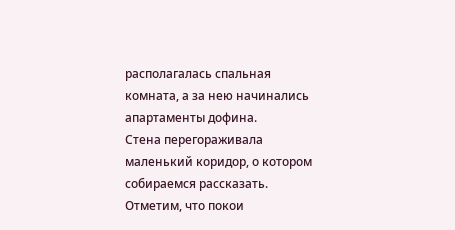располагалась спальная комната, а за нею начинались апартаменты дофина.
Стена перегораживала маленький коридор, о котором собираемся рассказать. Отметим, что покои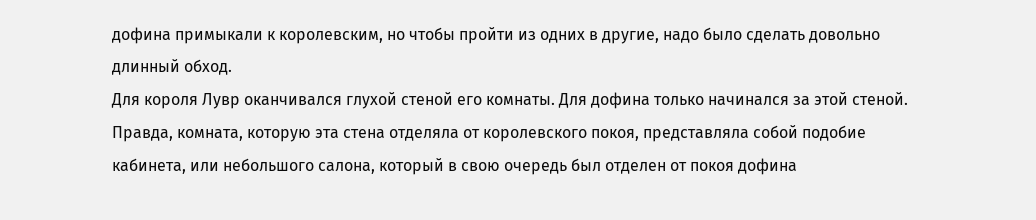дофина примыкали к королевским, но чтобы пройти из одних в другие, надо было сделать довольно длинный обход.
Для короля Лувр оканчивался глухой стеной его комнаты. Для дофина только начинался за этой стеной. Правда, комната, которую эта стена отделяла от королевского покоя, представляла собой подобие кабинета, или небольшого салона, который в свою очередь был отделен от покоя дофина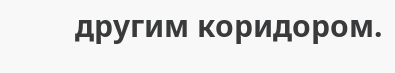другим коридором.